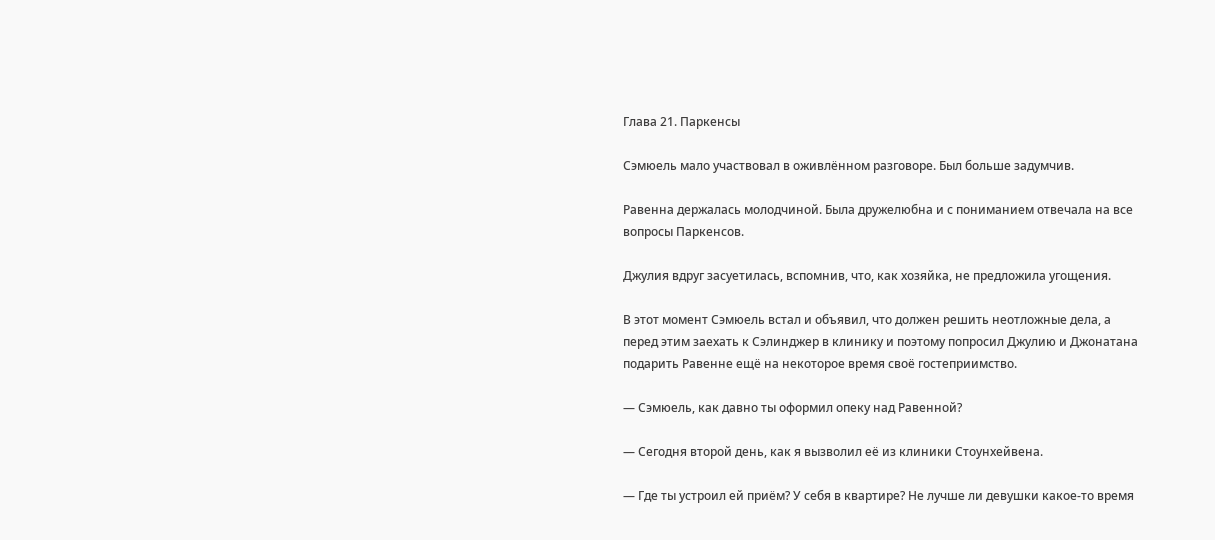Глава 21. Паркенсы

Сэмюель мало участвовал в оживлённом разговоре. Был больше задумчив.

Равенна держалась молодчиной. Была дружелюбна и с пониманием отвечала на все вопросы Паркенсов.

Джулия вдруг засуетилась, вспомнив, что, как хозяйка, не предложила угощения.

В этот момент Сэмюель встал и объявил, что должен решить неотложные дела, а перед этим заехать к Сэлинджер в клинику и поэтому попросил Джулию и Джонатана подарить Равенне ещё на некоторое время своё гостеприимство.

— Сэмюель, как давно ты оформил опеку над Равенной?

— Сегодня второй день, как я вызволил её из клиники Стоунхейвена.

— Где ты устроил ей приём? У себя в квартире? Не лучше ли девушки какое-то время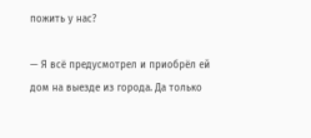пожить у нас?

— Я всё предусмотрел и приобрёл ей дом на выезде из города. Да только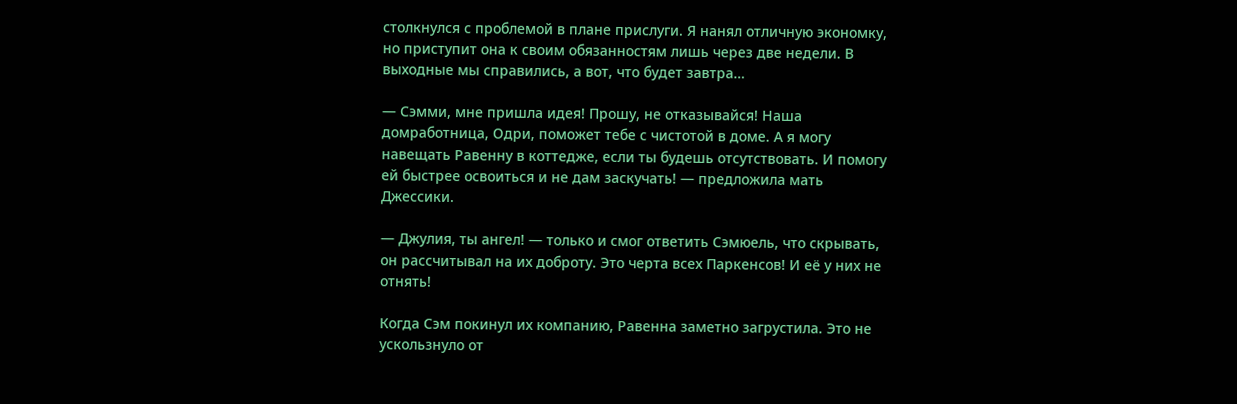столкнулся с проблемой в плане прислуги. Я нанял отличную экономку, но приступит она к своим обязанностям лишь через две недели. В выходные мы справились, а вот, что будет завтра…

— Сэмми, мне пришла идея! Прошу, не отказывайся! Наша домработница, Одри, поможет тебе с чистотой в доме. А я могу навещать Равенну в коттедже, если ты будешь отсутствовать. И помогу ей быстрее освоиться и не дам заскучать! — предложила мать Джессики.

— Джулия, ты ангел! — только и смог ответить Сэмюель, что скрывать, он рассчитывал на их доброту. Это черта всех Паркенсов! И её у них не отнять!

Когда Сэм покинул их компанию, Равенна заметно загрустила. Это не ускользнуло от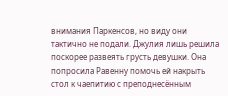внимания Паркенсов, но виду они тактично не подали. Джулия лишь решила поскорее развеять грусть девушки. Она попросила Равенну помочь ей накрыть стол к чаепитию с преподнесённым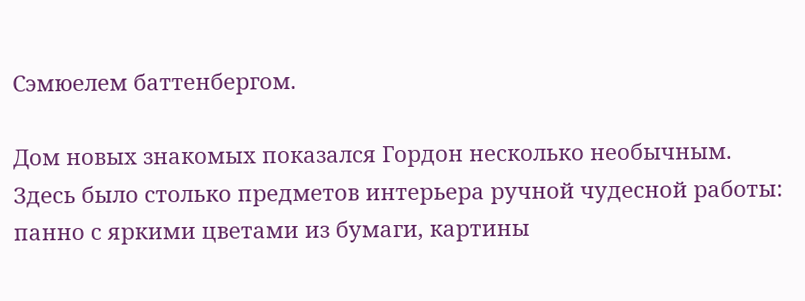Сэмюелем баттенбергом.

Дом новых знакомых показался Гордон несколько необычным. Здесь было столько предметов интерьера ручной чудесной работы: панно с яркими цветами из бумаги, картины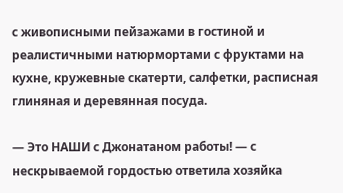с живописными пейзажами в гостиной и реалистичными натюрмортами с фруктами на кухне, кружевные скатерти, салфетки, расписная глиняная и деревянная посуда.

— Это НАШИ с Джонатаном работы! — с нескрываемой гордостью ответила хозяйка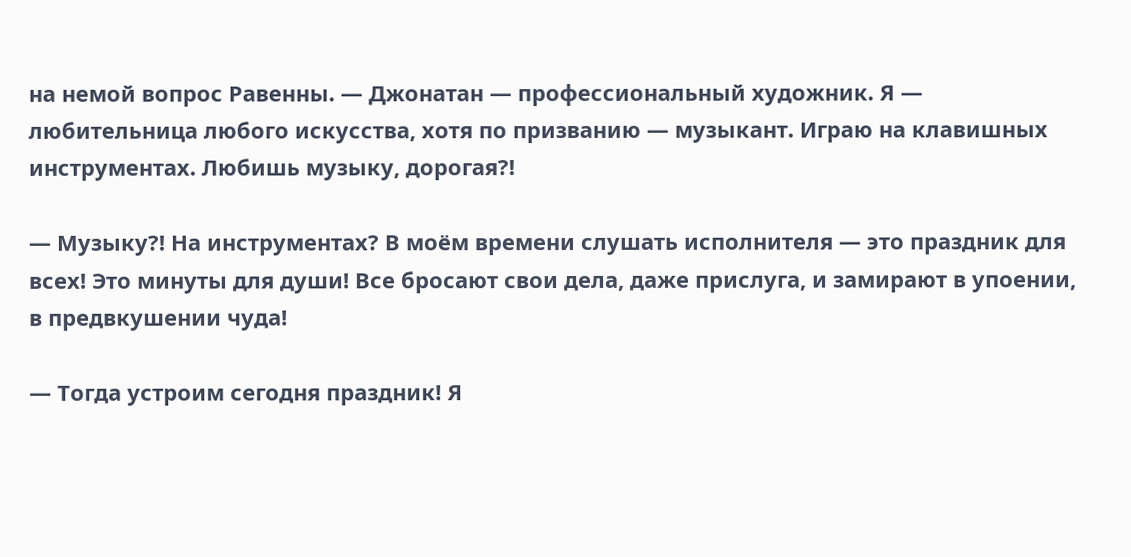на немой вопрос Равенны. — Джонатан — профессиональный художник. Я — любительница любого искусства, хотя по призванию — музыкант. Играю на клавишных инструментах. Любишь музыку, дорогая?!

— Музыку?! На инструментах? В моём времени слушать исполнителя — это праздник для всех! Это минуты для души! Все бросают свои дела, даже прислуга, и замирают в упоении, в предвкушении чуда!

— Тогда устроим сегодня праздник! Я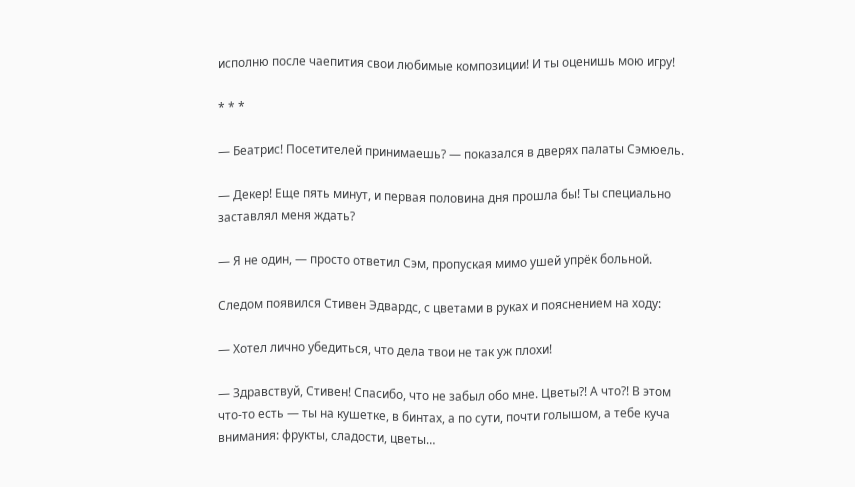исполню после чаепития свои любимые композиции! И ты оценишь мою игру!

* * *

— Беатрис! Посетителей принимаешь? — показался в дверях палаты Сэмюель.

— Декер! Еще пять минут, и первая половина дня прошла бы! Ты специально заставлял меня ждать?

— Я не один, — просто ответил Сэм, пропуская мимо ушей упрёк больной.

Следом появился Стивен Эдвардс, с цветами в руках и пояснением на ходу:

— Хотел лично убедиться, что дела твои не так уж плохи!

— Здравствуй, Стивен! Спасибо, что не забыл обо мне. Цветы?! А что?! В этом что-то есть — ты на кушетке, в бинтах, а по сути, почти голышом, а тебе куча внимания: фрукты, сладости, цветы…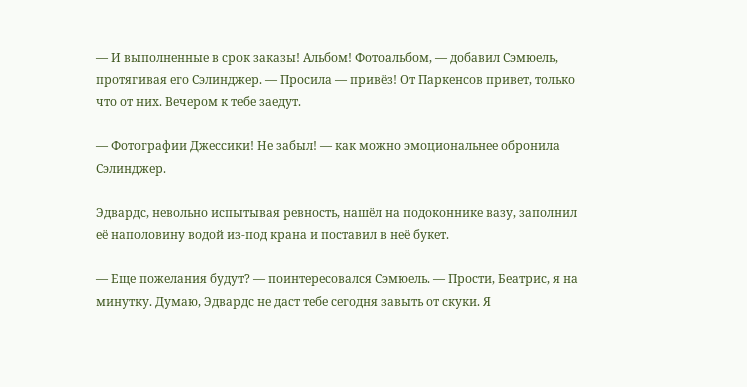— И выполненные в срок заказы! Альбом! Фотоальбом, — добавил Сэмюель, протягивая его Сэлинджер. — Просила — привёз! От Паркенсов привет, только что от них. Вечером к тебе заедут.

— Фотографии Джессики! Не забыл! — как можно эмоциональнее обронила Сэлинджер.

Эдвардс, невольно испытывая ревность, нашёл на подоконнике вазу, заполнил её наполовину водой из-под крана и поставил в неё букет.

— Еще пожелания будут? — поинтересовался Сэмюель. — Прости, Беатрис, я на минутку. Думаю, Эдвардс не даст тебе сегодня завыть от скуки. Я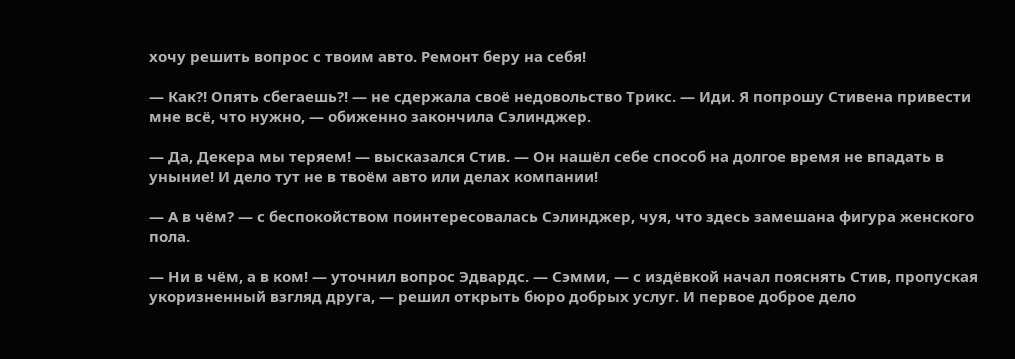хочу решить вопрос с твоим авто. Ремонт беру на себя!

— Как?! Опять сбегаешь?! — не сдержала своё недовольство Трикс. — Иди. Я попрошу Стивена привести мне всё, что нужно, — обиженно закончила Сэлинджер.

— Да, Декера мы теряем! — высказался Стив. — Он нашёл себе способ на долгое время не впадать в уныние! И дело тут не в твоём авто или делах компании!

— А в чём? — с беспокойством поинтересовалась Сэлинджер, чуя, что здесь замешана фигура женского пола.

— Ни в чём, а в ком! — уточнил вопрос Эдвардс. — Сэмми, — с издёвкой начал пояснять Стив, пропуская укоризненный взгляд друга, — решил открыть бюро добрых услуг. И первое доброе дело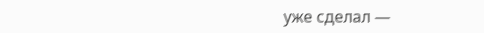уже сделал —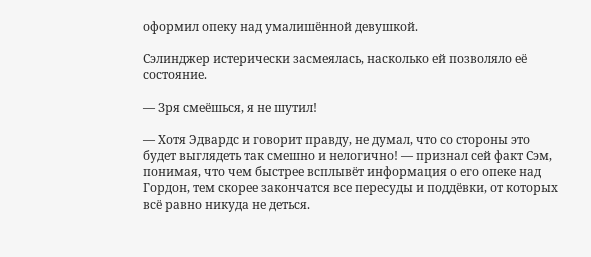оформил опеку над умалишённой девушкой.

Сэлинджер истерически засмеялась, насколько ей позволяло её состояние.

— Зря смеёшься, я не шутил!

— Хотя Эдвардс и говорит правду, не думал, что со стороны это будет выглядеть так смешно и нелогично! — признал сей факт Сэм, понимая, что чем быстрее всплывёт информация о его опеке над Гордон, тем скорее закончатся все пересуды и поддёвки, от которых всё равно никуда не деться.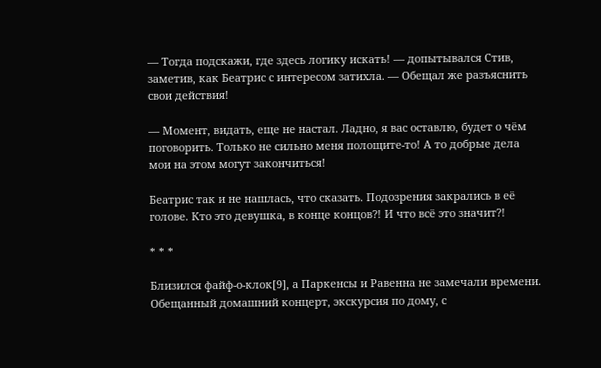— Тогда подскажи, где здесь логику искать! — допытывался Стив, заметив, как Беатрис с интересом затихла. — Обещал же разъяснить свои действия!

— Момент, видать, еще не настал. Ладно, я вас оставлю, будет о чём поговорить. Только не сильно меня полощите-то! А то добрые дела мои на этом могут закончиться!

Беатрис так и не нашлась, что сказать. Подозрения закрались в её голове. Кто это девушка, в конце концов?! И что всё это значит?!

* * *

Близился файф-о-клок[9], а Паркенсы и Равенна не замечали времени. Обещанный домашний концерт, экскурсия по дому, с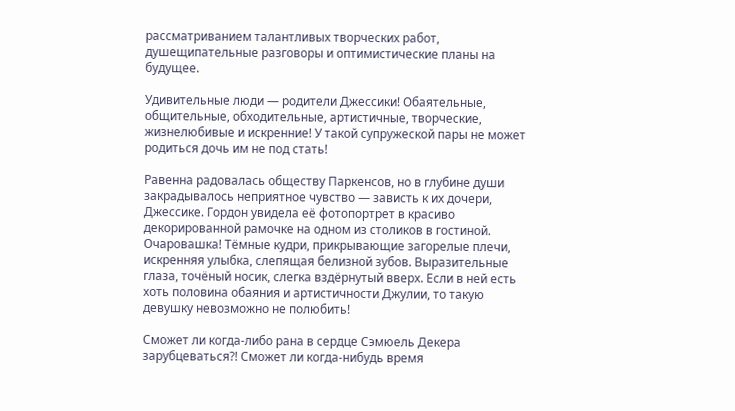рассматриванием талантливых творческих работ, душещипательные разговоры и оптимистические планы на будущее.

Удивительные люди — родители Джессики! Обаятельные, общительные, обходительные, артистичные, творческие, жизнелюбивые и искренние! У такой супружеской пары не может родиться дочь им не под стать!

Равенна радовалась обществу Паркенсов, но в глубине души закрадывалось неприятное чувство — зависть к их дочери, Джессике. Гордон увидела её фотопортрет в красиво декорированной рамочке на одном из столиков в гостиной. Очаровашка! Тёмные кудри, прикрывающие загорелые плечи, искренняя улыбка, слепящая белизной зубов. Выразительные глаза, точёный носик, слегка вздёрнутый вверх. Если в ней есть хоть половина обаяния и артистичности Джулии, то такую девушку невозможно не полюбить!

Сможет ли когда-либо рана в сердце Сэмюель Декера зарубцеваться?! Сможет ли когда-нибудь время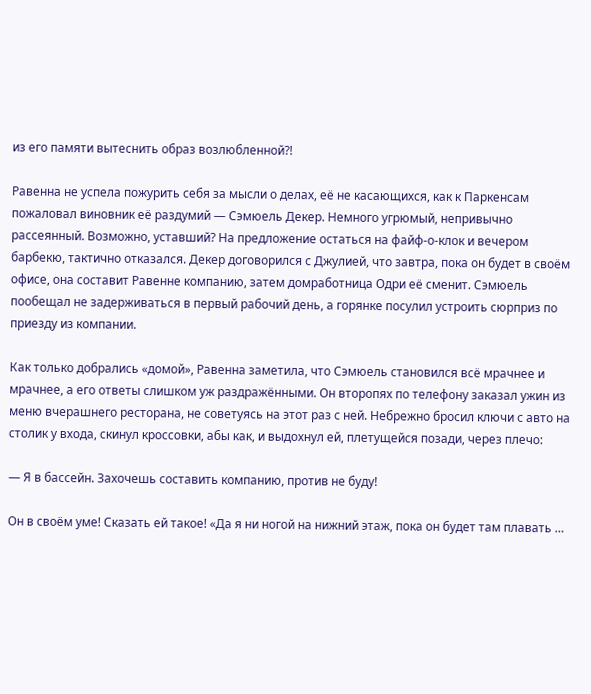из его памяти вытеснить образ возлюбленной?!

Равенна не успела пожурить себя за мысли о делах, её не касающихся, как к Паркенсам пожаловал виновник её раздумий — Сэмюель Декер. Немного угрюмый, непривычно рассеянный. Возможно, уставший? На предложение остаться на файф-о-клок и вечером барбекю, тактично отказался. Декер договорился с Джулией, что завтра, пока он будет в своём офисе, она составит Равенне компанию, затем домработница Одри её сменит. Сэмюель пообещал не задерживаться в первый рабочий день, а горянке посулил устроить сюрприз по приезду из компании.

Как только добрались «домой», Равенна заметила, что Сэмюель становился всё мрачнее и мрачнее, а его ответы слишком уж раздражёнными. Он второпях по телефону заказал ужин из меню вчерашнего ресторана, не советуясь на этот раз с ней. Небрежно бросил ключи с авто на столик у входа, скинул кроссовки, абы как, и выдохнул ей, плетущейся позади, через плечо:

— Я в бассейн. Захочешь составить компанию, против не буду!

Он в своём уме! Сказать ей такое! «Да я ни ногой на нижний этаж, пока он будет там плавать …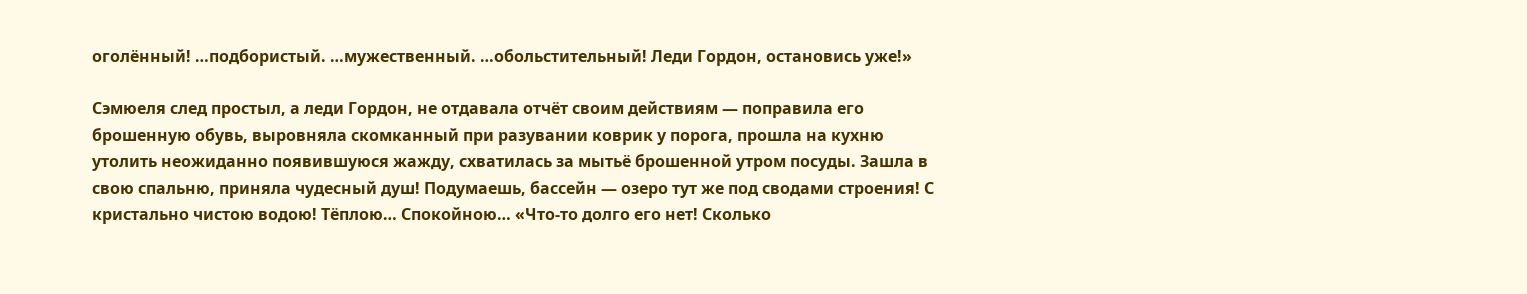оголённый! …подбористый. …мужественный. …обольстительный! Леди Гордон, остановись уже!»

Сэмюеля след простыл, а леди Гордон, не отдавала отчёт своим действиям — поправила его брошенную обувь, выровняла скомканный при разувании коврик у порога, прошла на кухню утолить неожиданно появившуюся жажду, схватилась за мытьё брошенной утром посуды. Зашла в свою спальню, приняла чудесный душ! Подумаешь, бассейн — озеро тут же под сводами строения! С кристально чистою водою! Тёплою… Спокойною… «Что-то долго его нет! Сколько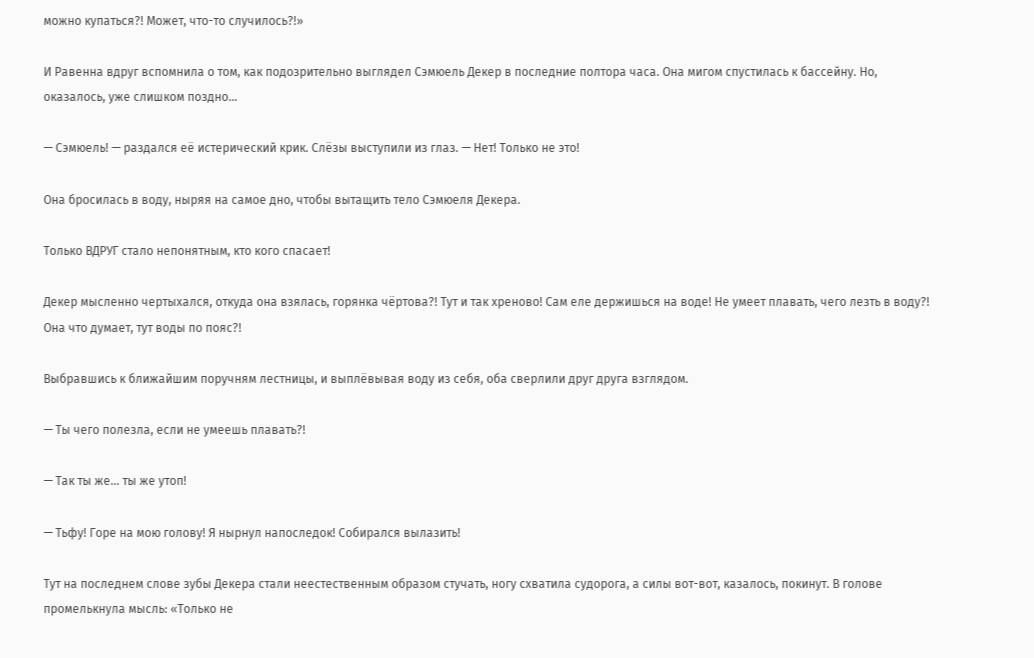можно купаться?! Может, что-то случилось?!»

И Равенна вдруг вспомнила о том, как подозрительно выглядел Сэмюель Декер в последние полтора часа. Она мигом спустилась к бассейну. Но, оказалось, уже слишком поздно…

— Сэмюель! — раздался её истерический крик. Слёзы выступили из глаз. — Нет! Только не это!

Она бросилась в воду, ныряя на самое дно, чтобы вытащить тело Сэмюеля Декера.

Только ВДРУГ стало непонятным, кто кого спасает!

Декер мысленно чертыхался, откуда она взялась, горянка чёртова?! Тут и так хреново! Сам еле держишься на воде! Не умеет плавать, чего лезть в воду?! Она что думает, тут воды по пояс?!

Выбравшись к ближайшим поручням лестницы, и выплёвывая воду из себя, оба сверлили друг друга взглядом.

— Ты чего полезла, если не умеешь плавать?!

— Так ты же… ты же утоп!

— Тьфу! Горе на мою голову! Я нырнул напоследок! Собирался вылазить!

Тут на последнем слове зубы Декера стали неестественным образом стучать, ногу схватила судорога, а силы вот-вот, казалось, покинут. В голове промелькнула мысль: «Только не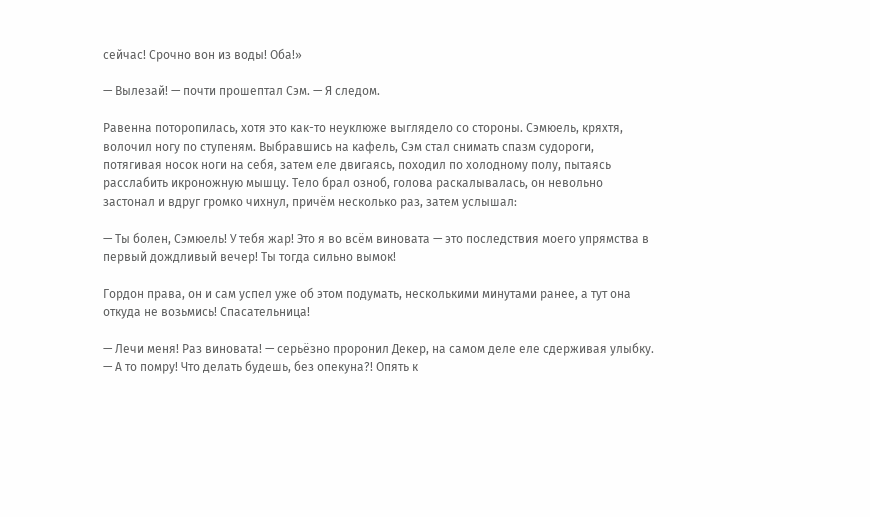сейчас! Срочно вон из воды! Оба!»

— Вылезай! — почти прошептал Сэм. — Я следом.

Равенна поторопилась, хотя это как-то неуклюже выглядело со стороны. Сэмюель, кряхтя, волочил ногу по ступеням. Выбравшись на кафель, Сэм стал снимать спазм судороги, потягивая носок ноги на себя, затем еле двигаясь, походил по холодному полу, пытаясь расслабить икроножную мышцу. Тело брал озноб, голова раскалывалась, он невольно застонал и вдруг громко чихнул, причём несколько раз, затем услышал:

— Ты болен, Сэмюель! У тебя жар! Это я во всём виновата — это последствия моего упрямства в первый дождливый вечер! Ты тогда сильно вымок!

Гордон права, он и сам успел уже об этом подумать, несколькими минутами ранее, а тут она откуда не возьмись! Спасательница!

— Лечи меня! Раз виновата! — серьёзно проронил Декер, на самом деле еле сдерживая улыбку. — А то помру! Что делать будешь, без опекуна?! Опять к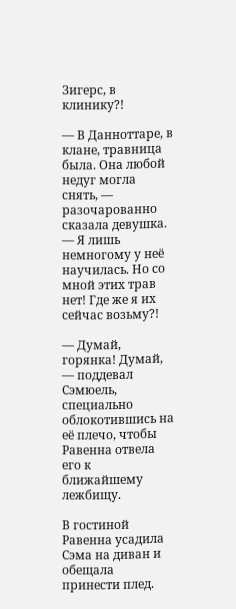Зигерс, в клинику?!

— В Данноттаре, в клане, травница была. Она любой недуг могла снять, — разочарованно сказала девушка. — Я лишь немногому у неё научилась. Но со мной этих трав нет! Где же я их сейчас возьму?!

— Думай, горянка! Думай, — поддевал Сэмюель, специально облокотившись на её плечо, чтобы Равенна отвела его к ближайшему лежбищу.

В гостиной Равенна усадила Сэма на диван и обещала принести плед.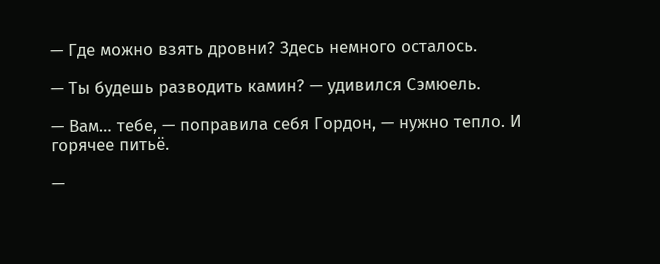— Где можно взять дровни? Здесь немного осталось.

— Ты будешь разводить камин? — удивился Сэмюель.

— Вам… тебе, — поправила себя Гордон, — нужно тепло. И горячее питьё.

—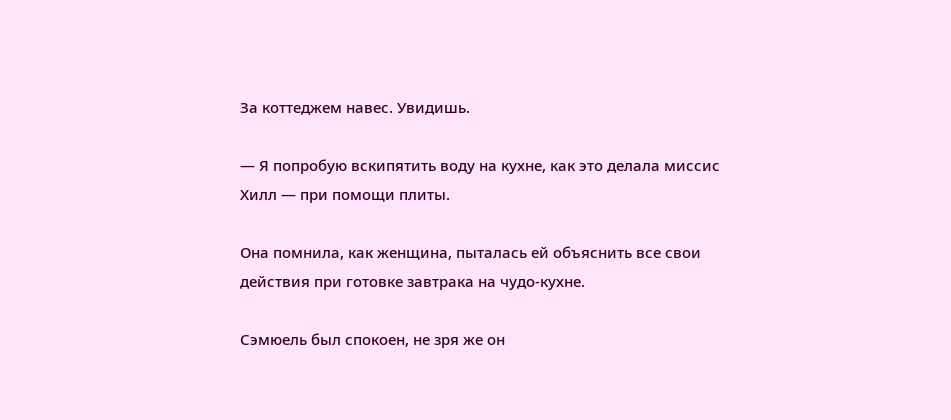За коттеджем навес. Увидишь.

— Я попробую вскипятить воду на кухне, как это делала миссис Хилл — при помощи плиты.

Она помнила, как женщина, пыталась ей объяснить все свои действия при готовке завтрака на чудо-кухне.

Сэмюель был спокоен, не зря же он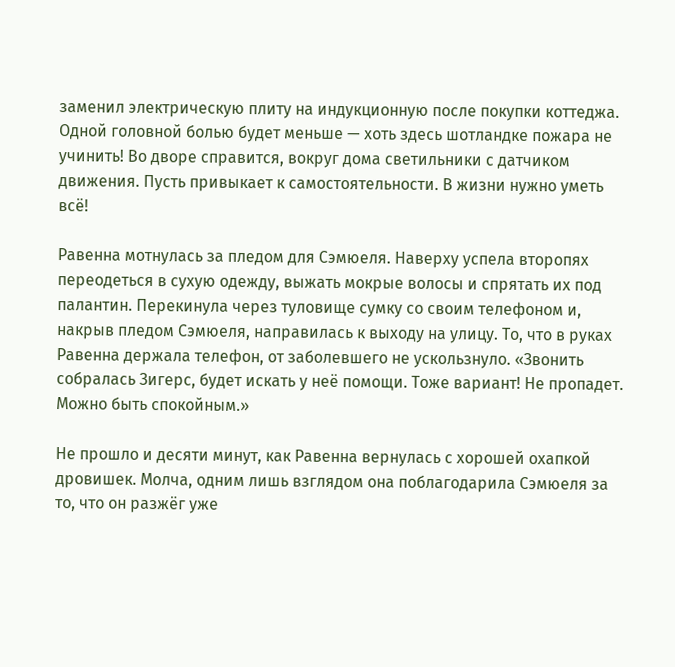заменил электрическую плиту на индукционную после покупки коттеджа. Одной головной болью будет меньше — хоть здесь шотландке пожара не учинить! Во дворе справится, вокруг дома светильники с датчиком движения. Пусть привыкает к самостоятельности. В жизни нужно уметь всё!

Равенна мотнулась за пледом для Сэмюеля. Наверху успела второпях переодеться в сухую одежду, выжать мокрые волосы и спрятать их под палантин. Перекинула через туловище сумку со своим телефоном и, накрыв пледом Сэмюеля, направилась к выходу на улицу. То, что в руках Равенна держала телефон, от заболевшего не ускользнуло. «Звонить собралась Зигерс, будет искать у неё помощи. Тоже вариант! Не пропадет. Можно быть спокойным.»

Не прошло и десяти минут, как Равенна вернулась с хорошей охапкой дровишек. Молча, одним лишь взглядом она поблагодарила Сэмюеля за то, что он разжёг уже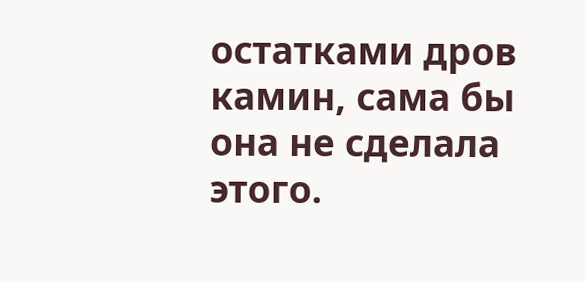остатками дров камин, сама бы она не сделала этого.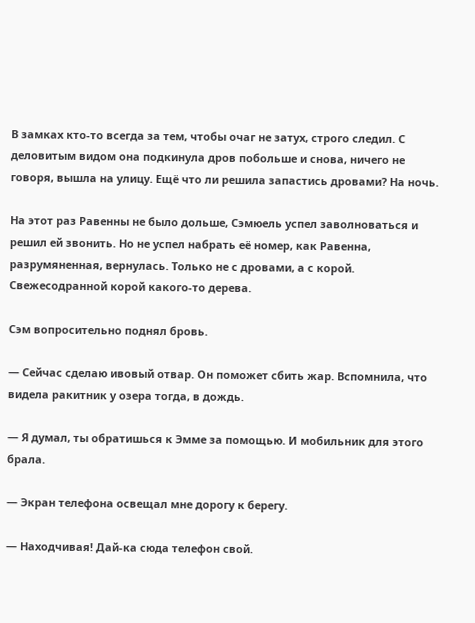В замках кто-то всегда за тем, чтобы очаг не затух, строго следил. С деловитым видом она подкинула дров побольше и снова, ничего не говоря, вышла на улицу. Ещё что ли решила запастись дровами? На ночь.

На этот раз Равенны не было дольше, Сэмюель успел заволноваться и решил ей звонить. Но не успел набрать её номер, как Равенна, разрумяненная, вернулась. Только не с дровами, а с корой. Свежесодранной корой какого-то дерева.

Сэм вопросительно поднял бровь.

— Сейчас сделаю ивовый отвар. Он поможет сбить жар. Вспомнила, что видела ракитник у озера тогда, в дождь.

— Я думал, ты обратишься к Эмме за помощью. И мобильник для этого брала.

— Экран телефона освещал мне дорогу к берегу.

— Находчивая! Дай-ка сюда телефон свой.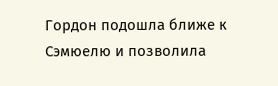Гордон подошла ближе к Сэмюелю и позволила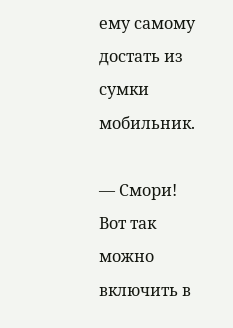ему самому достать из сумки мобильник.

— Смори! Вот так можно включить в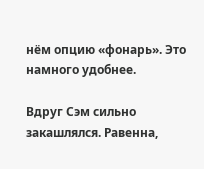нём опцию «фонарь». Это намного удобнее.

Вдруг Сэм сильно закашлялся. Равенна,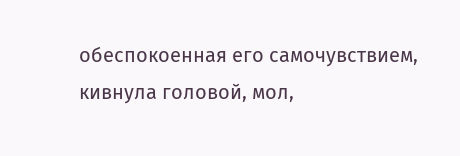обеспокоенная его самочувствием, кивнула головой, мол,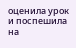оценила урок и поспешила на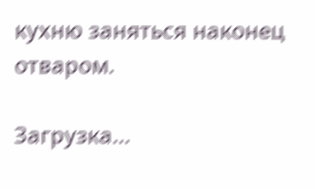кухню заняться наконец отваром.

Загрузка...